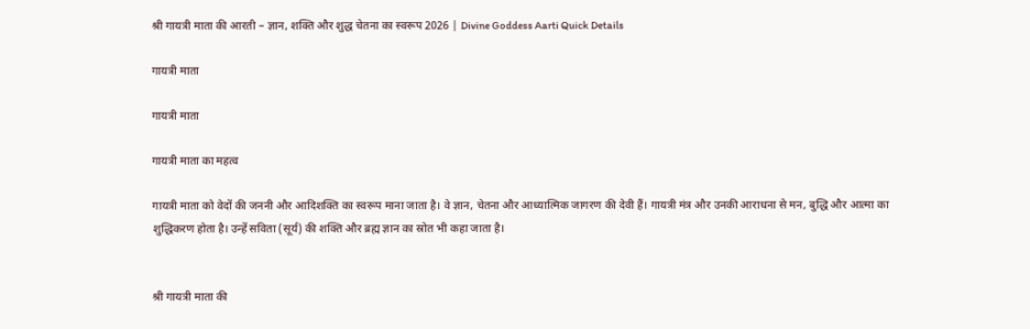श्री गायत्री माता की आरती – ज्ञान, शक्ति और शुद्ध चेतना का स्वरूप 2026 | Divine Goddess Aarti Quick Details

गायत्री माता

गायत्री माता

गायत्री माता का महत्व

गायत्री माता को वेदों की जननी और आदिशक्ति का स्वरूप माना जाता है। वे ज्ञान, चेतना और आध्यात्मिक जागरण की देवी हैं। गायत्री मंत्र और उनकी आराधना से मन, बुद्धि और आत्मा का शुद्धिकरण होता है। उन्हें सविता (सूर्य) की शक्ति और ब्रह्म ज्ञान का स्रोत भी कहा जाता है।


श्री गायत्री माता की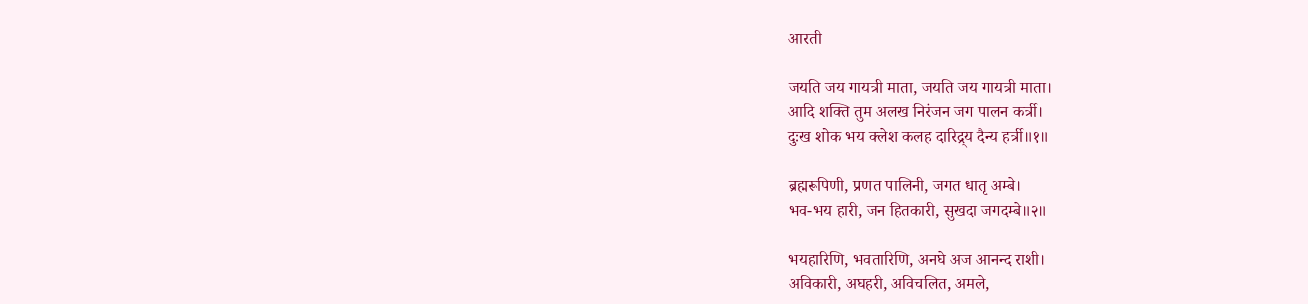आरती

जयति जय गायत्री माता, जयति जय गायत्री माता।
आदि शक्ति तुम अलख निरंजन जग पालन कर्त्री।
दुःख शोक भय क्लेश कलह दारिद्र्य दैन्य हर्त्री॥१॥

ब्रह्मरूपिणी, प्रणत पालिनी, जगत धातृ अम्बे।
भव-भय हारी, जन हितकारी, सुखदा जगदम्बे॥२॥

भयहारिणि, भवतारिणि, अनघे अज आनन्द राशी।
अविकारी, अघहरी, अविचलित, अमले,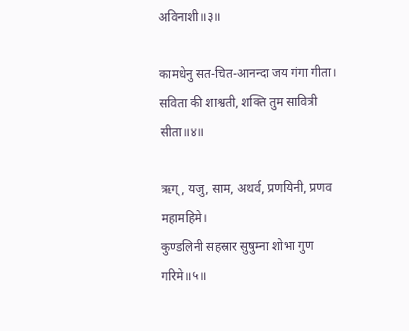अविनाशी॥३॥

कामधेनु सत-चित-आनन्दा जय गंगा गीता।
सविता की शाश्वती, शक्ति तुम सावित्री सीता॥४॥

ऋग्, यजु, साम, अथर्व, प्रणयिनी, प्रणव महामहिमे।
कुण्डलिनी सहस्रार सुषुम्ना शोभा गुण गरिमे॥५॥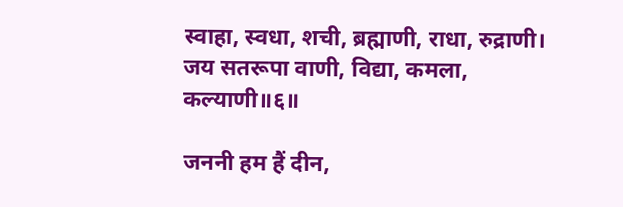स्वाहा, स्वधा, शची, ब्रह्माणी, राधा, रुद्राणी।
जय सतरूपा वाणी, विद्या, कमला, कल्याणी॥६॥

जननी हम हैं दीन,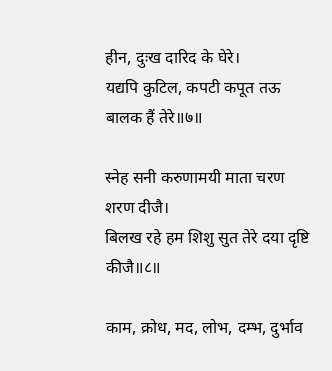हीन, दुःख दारिद के घेरे।
यद्यपि कुटिल, कपटी कपूत तऊ बालक हैं तेरे॥७॥

स्नेह सनी करुणामयी माता चरण शरण दीजै।
बिलख रहे हम शिशु सुत तेरे दया दृष्टि कीजै॥८॥

काम, क्रोध, मद, लोभ, दम्भ, दुर्भाव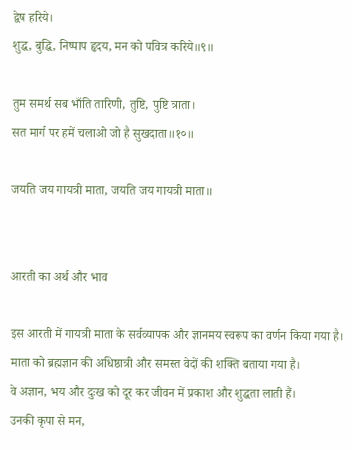द्वेष हरिये।
शुद्ध, बुद्धि, निष्पाप हृदय, मन को पवित्र करिये॥९॥

तुम समर्थ सब भाँति तारिणी, तुष्टि, पुष्टि त्राता।
सत मार्ग पर हमें चलाओ जो है सुखदाता॥१०॥

जयति जय गायत्री माता, जयति जय गायत्री माता॥


आरती का अर्थ और भाव

इस आरती में गायत्री माता के सर्वव्यापक और ज्ञानमय स्वरूप का वर्णन किया गया है।
माता को ब्रह्मज्ञान की अधिष्ठात्री और समस्त वेदों की शक्ति बताया गया है।
वे अज्ञान, भय और दुःख को दूर कर जीवन में प्रकाश और शुद्धता लाती हैं।
उनकी कृपा से मन,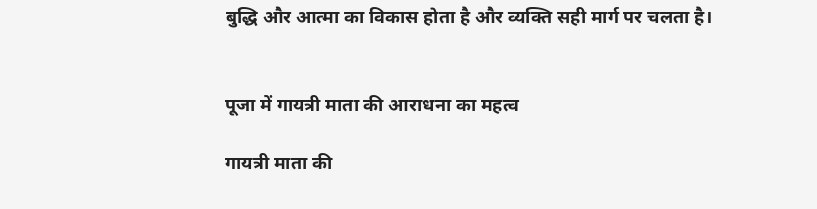बुद्धि और आत्मा का विकास होता है और व्यक्ति सही मार्ग पर चलता है।


पूजा में गायत्री माता की आराधना का महत्व

गायत्री माता की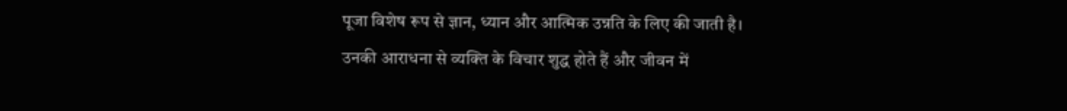पूजा विशेष रूप से ज्ञान, ध्यान और आत्मिक उन्नति के लिए की जाती है।
उनकी आराधना से व्यक्ति के विचार शुद्ध होते हैं और जीवन में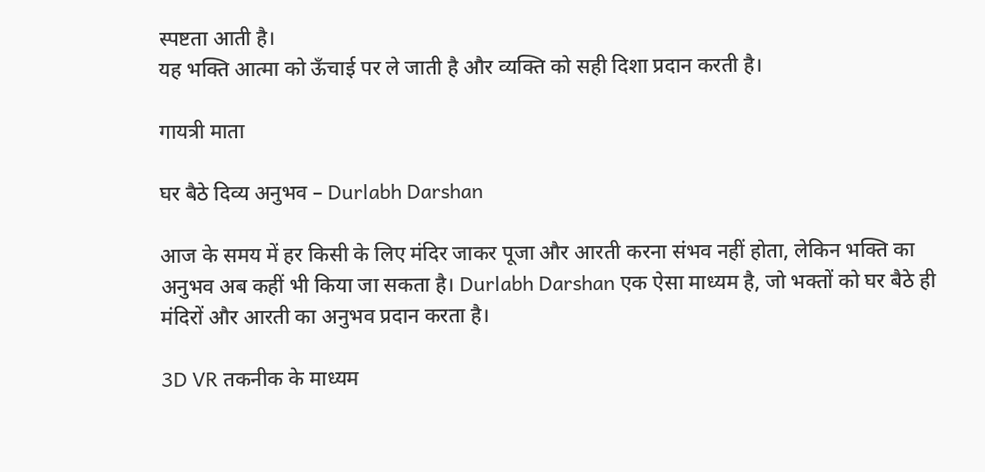स्पष्टता आती है।
यह भक्ति आत्मा को ऊँचाई पर ले जाती है और व्यक्ति को सही दिशा प्रदान करती है।

गायत्री माता

घर बैठे दिव्य अनुभव – Durlabh Darshan

आज के समय में हर किसी के लिए मंदिर जाकर पूजा और आरती करना संभव नहीं होता, लेकिन भक्ति का अनुभव अब कहीं भी किया जा सकता है। Durlabh Darshan एक ऐसा माध्यम है, जो भक्तों को घर बैठे ही मंदिरों और आरती का अनुभव प्रदान करता है।

3D VR तकनीक के माध्यम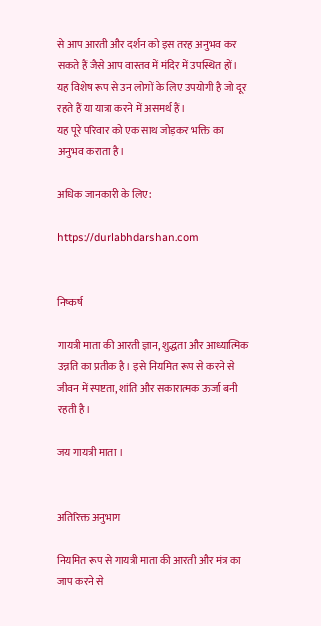से आप आरती और दर्शन को इस तरह अनुभव कर सकते हैं जैसे आप वास्तव में मंदिर में उपस्थित हों।
यह विशेष रूप से उन लोगों के लिए उपयोगी है जो दूर रहते हैं या यात्रा करने में असमर्थ हैं।
यह पूरे परिवार को एक साथ जोड़कर भक्ति का अनुभव कराता है।

अधिक जानकारी के लिए:

https://durlabhdarshan.com


निष्कर्ष

गायत्री माता की आरती ज्ञान, शुद्धता और आध्यात्मिक उन्नति का प्रतीक है। इसे नियमित रूप से करने से जीवन में स्पष्टता, शांति और सकारात्मक ऊर्जा बनी रहती है।

जय गायत्री माता ।


अतिरिक्त अनुभाग

नियमित रूप से गायत्री माता की आरती और मंत्र का जाप करने से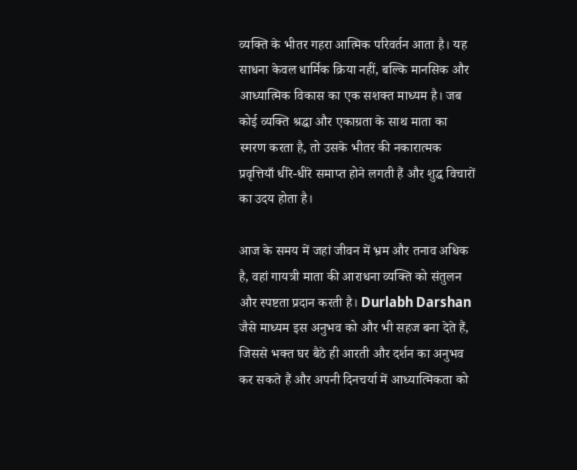व्यक्ति के भीतर गहरा आत्मिक परिवर्तन आता है। यह साधना केवल धार्मिक क्रिया नहीं, बल्कि मानसिक और आध्यात्मिक विकास का एक सशक्त माध्यम है। जब कोई व्यक्ति श्रद्धा और एकाग्रता के साथ माता का स्मरण करता है, तो उसके भीतर की नकारात्मक प्रवृत्तियाँ धीरे-धीरे समाप्त होने लगती हैं और शुद्ध विचारों का उदय होता है।

आज के समय में जहां जीवन में भ्रम और तनाव अधिक है, वहां गायत्री माता की आराधना व्यक्ति को संतुलन और स्पष्टता प्रदान करती है। Durlabh Darshan जैसे माध्यम इस अनुभव को और भी सहज बना देते हैं, जिससे भक्त घर बैठे ही आरती और दर्शन का अनुभव कर सकते हैं और अपनी दिनचर्या में आध्यात्मिकता को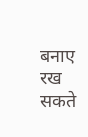बनाए रख सकते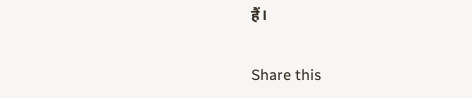हैं।

Share this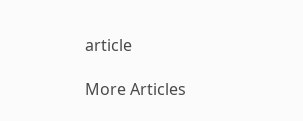article

More Articles